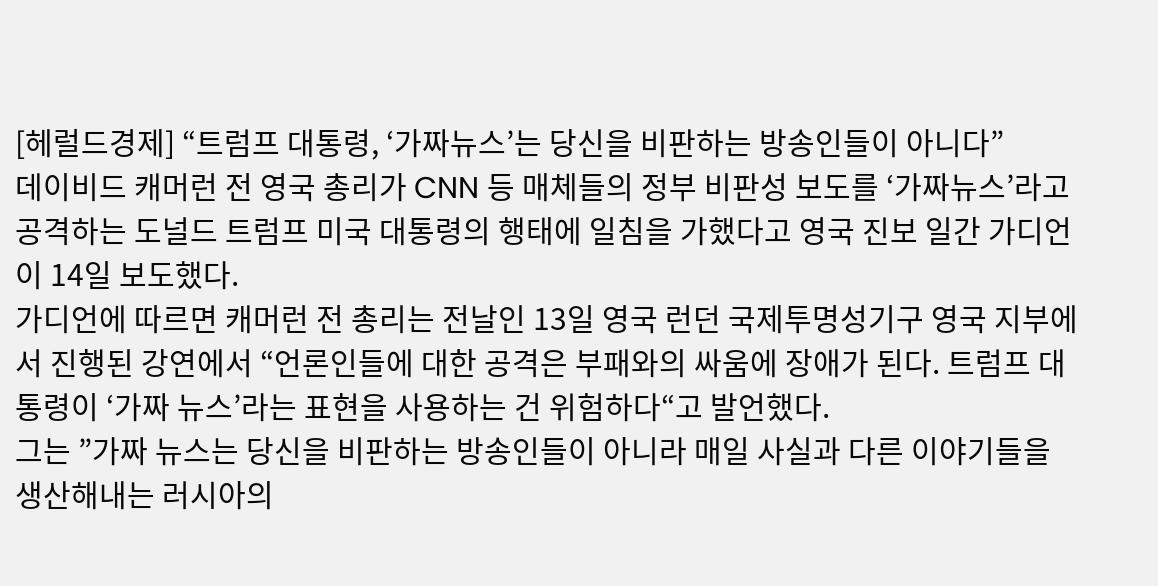[헤럴드경제] “트럼프 대통령, ‘가짜뉴스’는 당신을 비판하는 방송인들이 아니다”
데이비드 캐머런 전 영국 총리가 CNN 등 매체들의 정부 비판성 보도를 ‘가짜뉴스’라고 공격하는 도널드 트럼프 미국 대통령의 행태에 일침을 가했다고 영국 진보 일간 가디언이 14일 보도했다.
가디언에 따르면 캐머런 전 총리는 전날인 13일 영국 런던 국제투명성기구 영국 지부에서 진행된 강연에서 “언론인들에 대한 공격은 부패와의 싸움에 장애가 된다. 트럼프 대통령이 ‘가짜 뉴스’라는 표현을 사용하는 건 위험하다“고 발언했다.
그는 ”가짜 뉴스는 당신을 비판하는 방송인들이 아니라 매일 사실과 다른 이야기들을 생산해내는 러시아의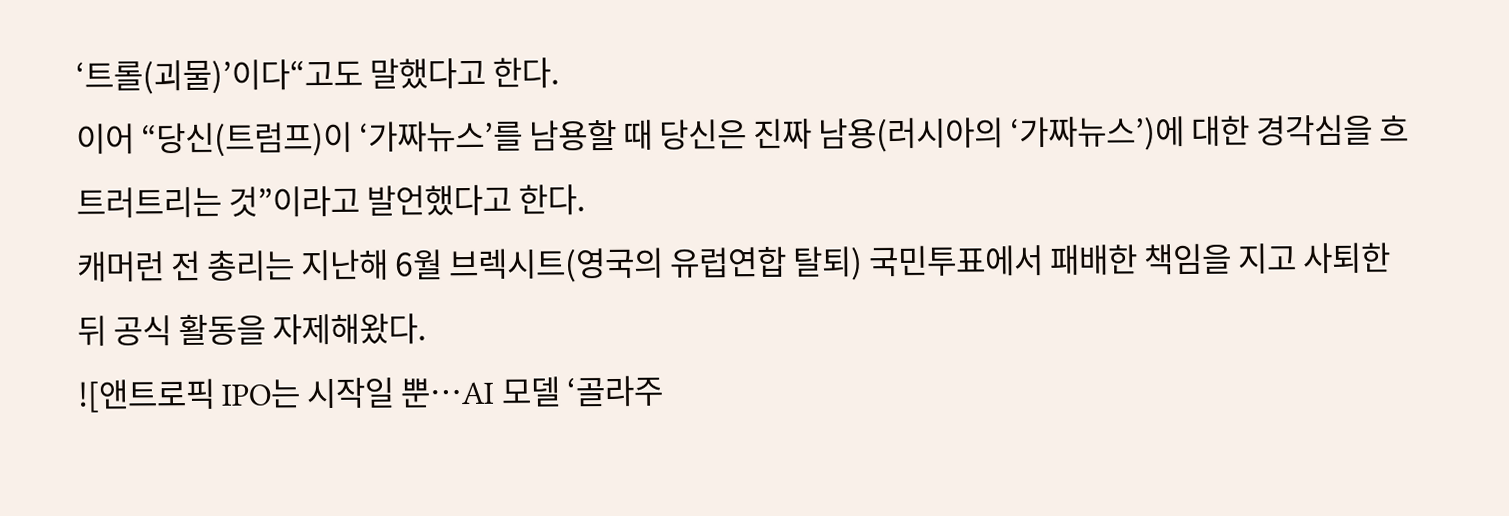‘트롤(괴물)’이다“고도 말했다고 한다.
이어 “당신(트럼프)이 ‘가짜뉴스’를 남용할 때 당신은 진짜 남용(러시아의 ‘가짜뉴스’)에 대한 경각심을 흐트러트리는 것”이라고 발언했다고 한다.
캐머런 전 총리는 지난해 6월 브렉시트(영국의 유럽연합 탈퇴) 국민투표에서 패배한 책임을 지고 사퇴한 뒤 공식 활동을 자제해왔다.
![앤트로픽 IPO는 시작일 뿐…AI 모델 ‘골라주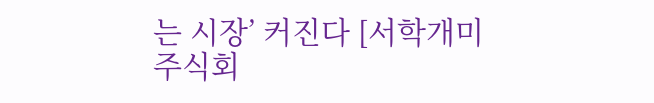는 시장’ 커진다 [서학개미 주식회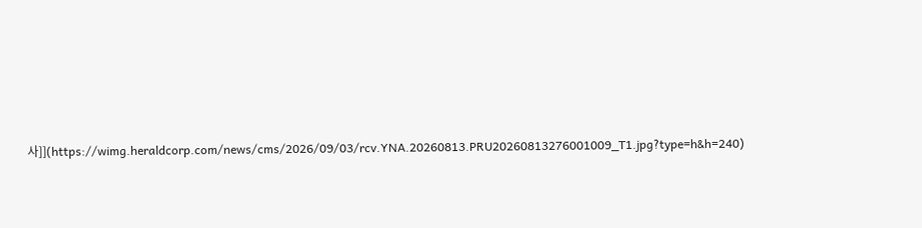사]](https://wimg.heraldcorp.com/news/cms/2026/09/03/rcv.YNA.20260813.PRU20260813276001009_T1.jpg?type=h&h=240)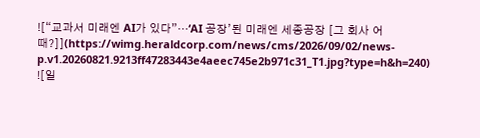![“교과서 미래엔 AI가 있다”…‘AI 공장’된 미래엔 세종공장 [그 회사 어때?]](https://wimg.heraldcorp.com/news/cms/2026/09/02/news-p.v1.20260821.9213ff47283443e4aeec745e2b971c31_T1.jpg?type=h&h=240)
![일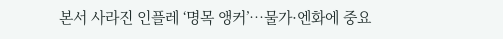본서 사라진 인플레 ‘명목 앵커’…물가·엔화에 중요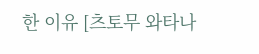한 이유 [츠토무 와타나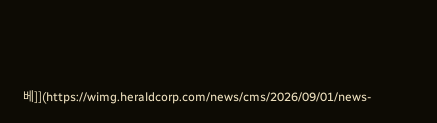베]](https://wimg.heraldcorp.com/news/cms/2026/09/01/news-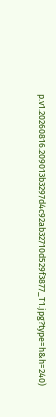p.v1.20260816.209013b3297d4c92ab32710d529f3877_T1.jpg?type=h&h=240)